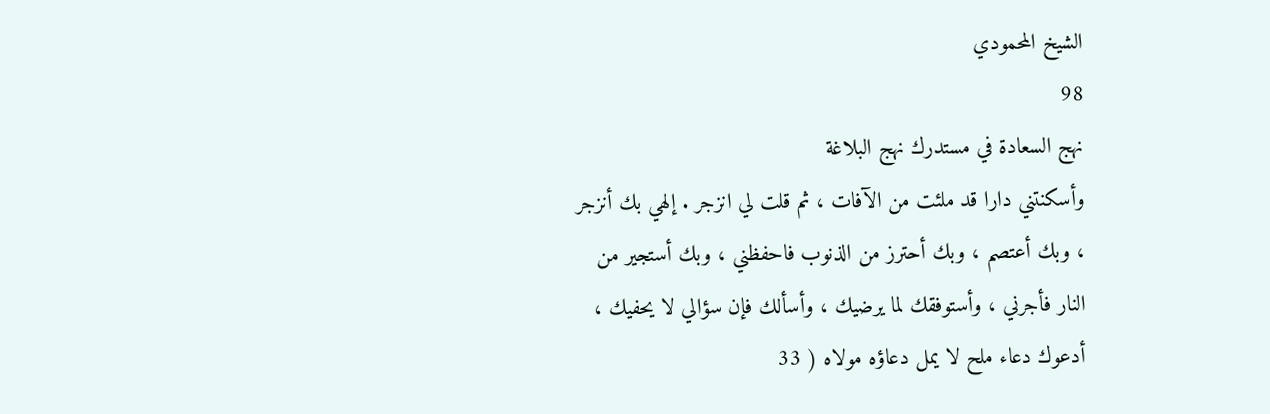الشيخ المحمودي
98
نهج السعادة في مستدرك نهج البلاغة
وأسكنتني دارا قد ملئت من الآفات ، ثم قلت لي انزجر . إلهي بك أنزجر ، وبك أعتصم ، وبك أحترز من الذنوب فاحفظني ، وبك أستجير من النار فأجرني ، وأستوفقك لما يرضيك ، وأسألك فإن سؤالي لا يحفيك ، أدعوك دعاء ملح لا يمل دعاؤه مولاه ( 33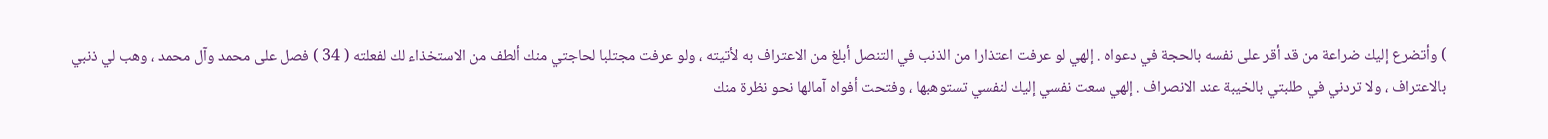) وأتضرع إليك ضراعة من قد أقر على نفسه بالحجة في دعواه . إلهي لو عرفت اعتذارا من الذنب في التنصل أبلغ من الاعتراف به لأتيته ، ولو عرفت مجتلبا لحاجتي منك ألطف من الاستخذاء لك لفعلته ( 34 ) فصل على محمد وآل محمد ، وهب لي ذنبي بالاعتراف ، ولا تردني في طلبتي بالخيبة عند الانصراف . إلهي سعت نفسي إليك لنفسي تستوهبها ، وفتحت أفواه آمالها نحو نظرة منك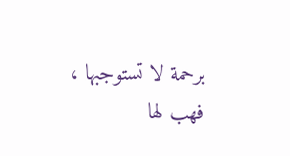برحمة لا تستوجبها ، فهب لها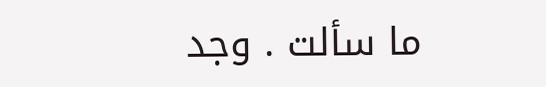ما سألت . وجد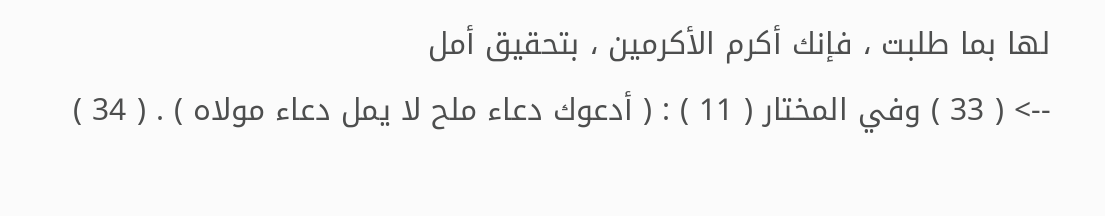لها بما طلبت ، فإنك أكرم الأكرمين ، بتحقيق أمل
--> ( 33 ) وفي المختار ( 11 ) : ( أدعوك دعاء ملح لا يمل دعاء مولاه ) . ( 34 )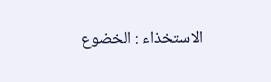الاستخذاء : الخضوع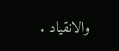والانقياد .